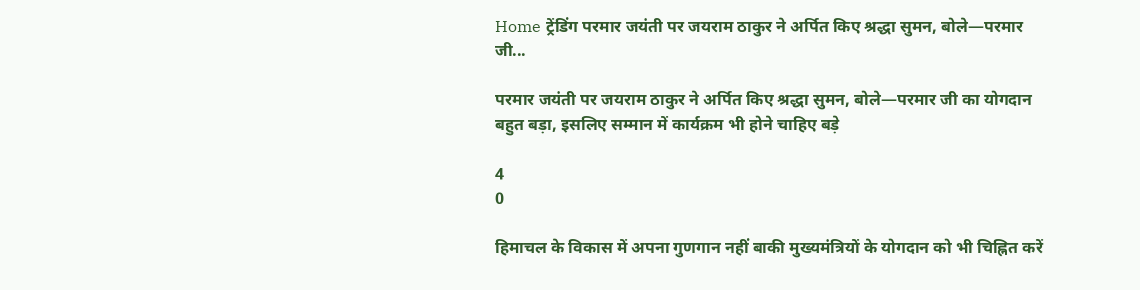Home ट्रेंडिंग परमार जयंती पर जयराम ठाकुर ने अर्पित किए श्रद्धा सुमन, बोले—परमार जी...

परमार जयंती पर जयराम ठाकुर ने अर्पित किए श्रद्धा सुमन, बोले—परमार जी का योगदान बहुत बड़ा, इसलिए सम्मान में कार्यक्रम भी होने चाहिए बड़े

4
0

हिमाचल के विकास में अपना गुणगान नहीं बाकी मुख्यमंत्रियों के योगदान को भी चिह्नित करें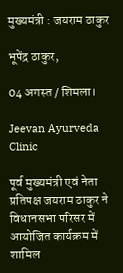मुख्यमंत्री : जयराम ठाकुर

भूपेंद्र ठाकुर,

04 अगस्त / शिमला।

Jeevan Ayurveda Clinic

पूर्व मुख्यमंत्री एवं नेता प्रतिपक्ष जयराम ठाकुर ने विधानसभा परिसर में आयोजित कार्यक्रम में शामिल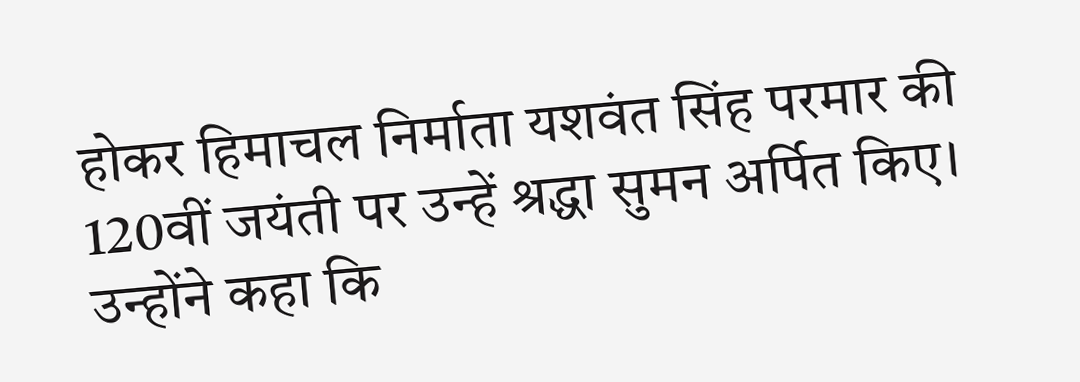होकर हिमाचल निर्माता यशवंत सिंह परमार की 120वीं जयंती पर उन्हें श्रद्धा सुमन अर्पित किए। उन्होंने कहा कि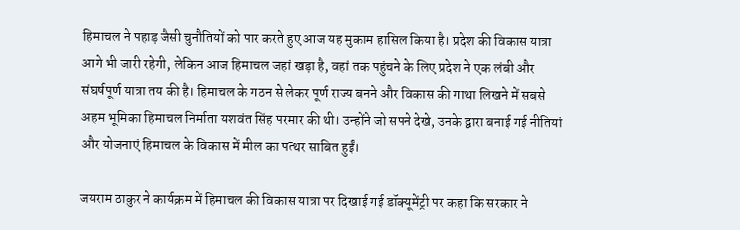हिमाचल ने पहाड़ जैसी चुनौतियों को पार करते हुए आज यह मुकाम हासिल किया है। प्रदेश की विकास यात्रा आगे भी जारी रहेगी, लेकिन आज हिमाचल जहां खड़ा है, वहां तक पहुंचने के लिए प्रदेश ने एक लंबी और संघर्षपूर्ण यात्रा तय की है। हिमाचल के गठन से लेकर पूर्ण राज्य बनने और विकास की गाथा लिखने में सबसे अहम भूमिका हिमाचल निर्माता यशवंत सिंह परमार की थी। उन्होंने जो सपने देखे, उनके द्वारा बनाई गई नीतियां और योजनाएं हिमाचल के विकास में मील का पत्थर साबित हुईं।

जयराम ठाकुर ने कार्यक्रम में हिमाचल की विकास यात्रा पर दिखाई गई डॉक्यूमेंट्री पर कहा कि सरकार ने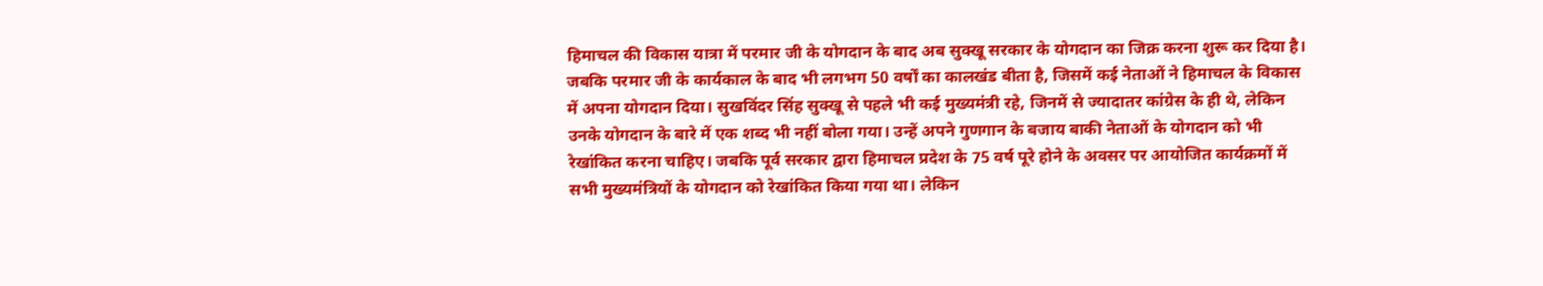हिमाचल की विकास यात्रा में परमार जी के योगदान के बाद अब सुक्खू सरकार के योगदान का जिक्र करना शुरू कर दिया है। जबकि परमार जी के कार्यकाल के बाद भी लगभग 50 वर्षों का कालखंड बीता है, जिसमें कई नेताओं ने हिमाचल के विकास में अपना योगदान दिया। सुखविंदर सिंह सुक्खू से पहले भी कई मुख्यमंत्री रहे, जिनमें से ज्यादातर कांग्रेस के ही थे, लेकिन उनके योगदान के बारे में एक शब्द भी नहीं बोला गया। उन्हें अपने गुणगान के बजाय बाकी नेताओं के योगदान को भी रेखांकित करना चाहिए। जबकि पूर्व सरकार द्वारा हिमाचल प्रदेश के 75 वर्ष पूरे होने के अवसर पर आयोजित कार्यक्रमों में सभी मुख्यमंत्रियों के योगदान को रेखांकित किया गया था। लेकिन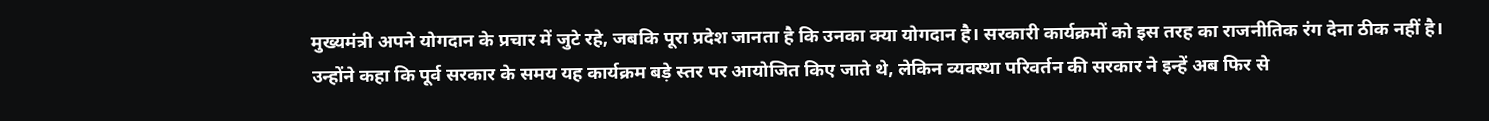मुख्यमंत्री अपने योगदान के प्रचार में जुटे रहे, जबकि पूरा प्रदेश जानता है कि उनका क्या योगदान है। सरकारी कार्यक्रमों को इस तरह का राजनीतिक रंग देना ठीक नहीं है। उन्होंने कहा कि पूर्व सरकार के समय यह कार्यक्रम बड़े स्तर पर आयोजित किए जाते थे, लेकिन व्यवस्था परिवर्तन की सरकार ने इन्हें अब फिर से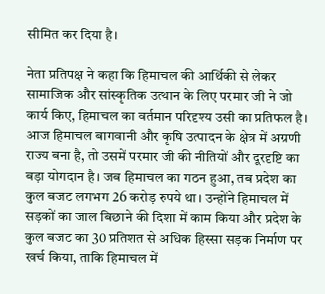सीमित कर दिया है।

नेता प्रतिपक्ष ने कहा कि हिमाचल की आर्थिकी से लेकर सामाजिक और सांस्कृतिक उत्थान के लिए परमार जी ने जो कार्य किए, हिमाचल का वर्तमान परिदृश्य उसी का प्रतिफल है। आज हिमाचल बागवानी और कृषि उत्पादन के क्षेत्र में अग्रणी राज्य बना है, तो उसमें परमार जी की नीतियों और दूरदृष्टि का बड़ा योगदान है। जब हिमाचल का गठन हुआ, तब प्रदेश का कुल बजट लगभग 26 करोड़ रुपये था। उन्होंने हिमाचल में सड़कों का जाल बिछाने की दिशा में काम किया और प्रदेश के कुल बजट का 30 प्रतिशत से अधिक हिस्सा सड़क निर्माण पर खर्च किया, ताकि हिमाचल में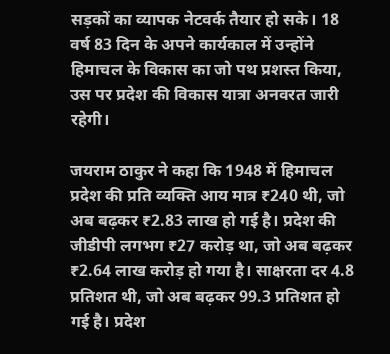सड़कों का व्यापक नेटवर्क तैयार हो सके। 18 वर्ष 83 दिन के अपने कार्यकाल में उन्होंने हिमाचल के विकास का जो पथ प्रशस्त किया, उस पर प्रदेश की विकास यात्रा अनवरत जारी रहेगी।

जयराम ठाकुर ने कहा कि 1948 में हिमाचल प्रदेश की प्रति व्यक्ति आय मात्र ₹240 थी, जो अब बढ़कर ₹2.83 लाख हो गई है। प्रदेश की जीडीपी लगभग ₹27 करोड़ था, जो अब बढ़कर ₹2.64 लाख करोड़ हो गया है। साक्षरता दर 4.8 प्रतिशत थी, जो अब बढ़कर 99.3 प्रतिशत हो गई है। प्रदेश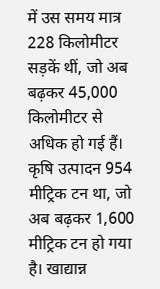में उस समय मात्र 228 किलोमीटर सड़कें थीं, जो अब बढ़कर 45,000 किलोमीटर से अधिक हो गई हैं। कृषि उत्पादन 954 मीट्रिक टन था, जो अब बढ़कर 1,600 मीट्रिक टन हो गया है। खाद्यान्न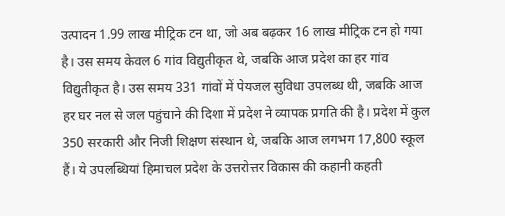उत्पादन 1.99 लाख मीट्रिक टन था, जो अब बढ़कर 16 लाख मीट्रिक टन हो गया है। उस समय केवल 6 गांव विद्युतीकृत थे, जबकि आज प्रदेश का हर गांव विद्युतीकृत है। उस समय 331 गांवों में पेयजल सुविधा उपलब्ध थी, जबकि आज हर घर नल से जल पहुंचाने की दिशा में प्रदेश ने व्यापक प्रगति की है। प्रदेश में कुल 350 सरकारी और निजी शिक्षण संस्थान थे, जबकि आज लगभग 17,800 स्कूल हैं। ये उपलब्धियां हिमाचल प्रदेश के उत्तरोत्तर विकास की कहानी कहती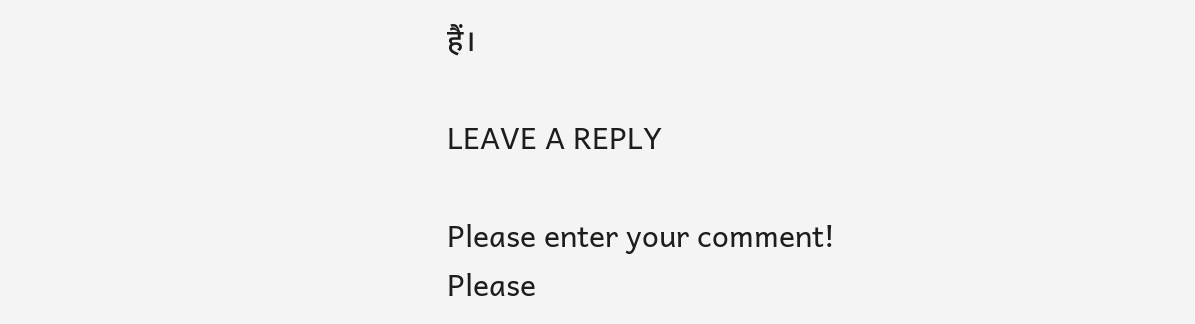हैं।

LEAVE A REPLY

Please enter your comment!
Please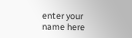enter your name here